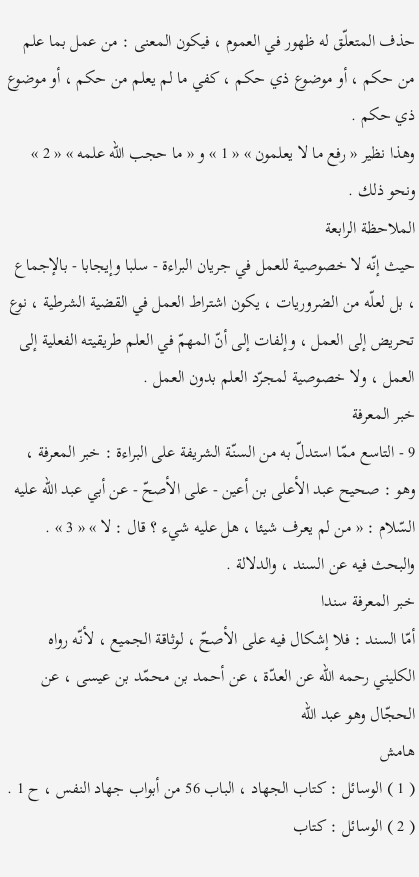حذف المتعلّق له ظهور في العموم ، فيكون المعنى : من عمل بما علم من حكم ، أو موضوع ذي حكم ، كفي ما لم يعلم من حكم ، أو موضوع ذي حكم .
وهذا نظير « رفع ما لا يعلمون » « 1 » و « ما حجب اللّه علمه » « 2 » ونحو ذلك .
الملاحظة الرابعة
حيث إنّه لا خصوصية للعمل في جريان البراءة - سلبا وإيجابا - بالإجماع ، بل لعلّه من الضروريات ، يكون اشتراط العمل في القضية الشرطية ، نوع تحريض إلى العمل ، وإلفات إلى أنّ المهمّ في العلم طريقيته الفعلية إلى العمل ، ولا خصوصية لمجرّد العلم بدون العمل .
خبر المعرفة
9 - التاسع ممّا استدلّ به من السنّة الشريفة على البراءة : خبر المعرفة ، وهو : صحيح عبد الأعلى بن أعين - على الأصحّ - عن أبي عبد اللّه عليه السّلام : « من لم يعرف شيئا ، هل عليه شيء ؟ قال : لا » « 3 » .
والبحث فيه عن السند ، والدلالة .
خبر المعرفة سندا
أمّا السند : فلا إشكال فيه على الأصحّ ، لوثاقة الجميع ، لأنّه رواه الكليني رحمه اللّه عن العدّة ، عن أحمد بن محمّد بن عيسى ، عن الحجّال وهو عبد اللّه
هامش
( 1 ) الوسائل : كتاب الجهاد ، الباب 56 من أبواب جهاد النفس ، ح 1 .
( 2 ) الوسائل : كتاب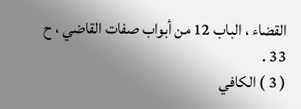القضاء ، الباب 12 من أبواب صفات القاضي ، ح 33 .
( 3 ) الكافي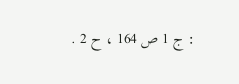: ج 1 ص 164 ، ح 2 .